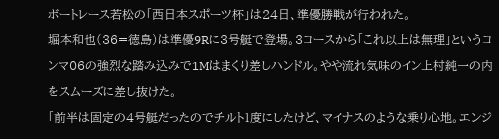ボートレース若松の「西日本スポーツ杯」は24日、準優勝戦が行われた。
堀本和也(36=徳島)は準優9Rに3号艇で登場。3コースから「これ以上は無理」というコンマ06の強烈な踏み込みで1Mはまくり差しハンドル。やや流れ気味のイン上村純一の内をスムーズに差し抜けた。
「前半は固定の4号艇だったのでチルト1度にしたけど、マイナスのような乗り心地。エンジ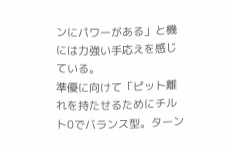ンにパワーがある」と機には力強い手応えを感じている。
準優に向けて「ピット離れを持たせるためにチルト0でバランス型。ターン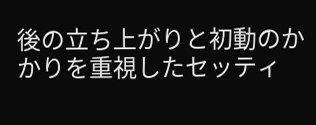後の立ち上がりと初動のかかりを重視したセッティ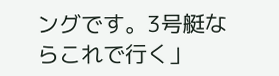ングです。3号艇ならこれで行く」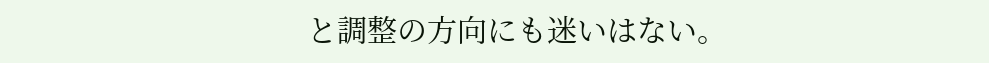と調整の方向にも迷いはない。